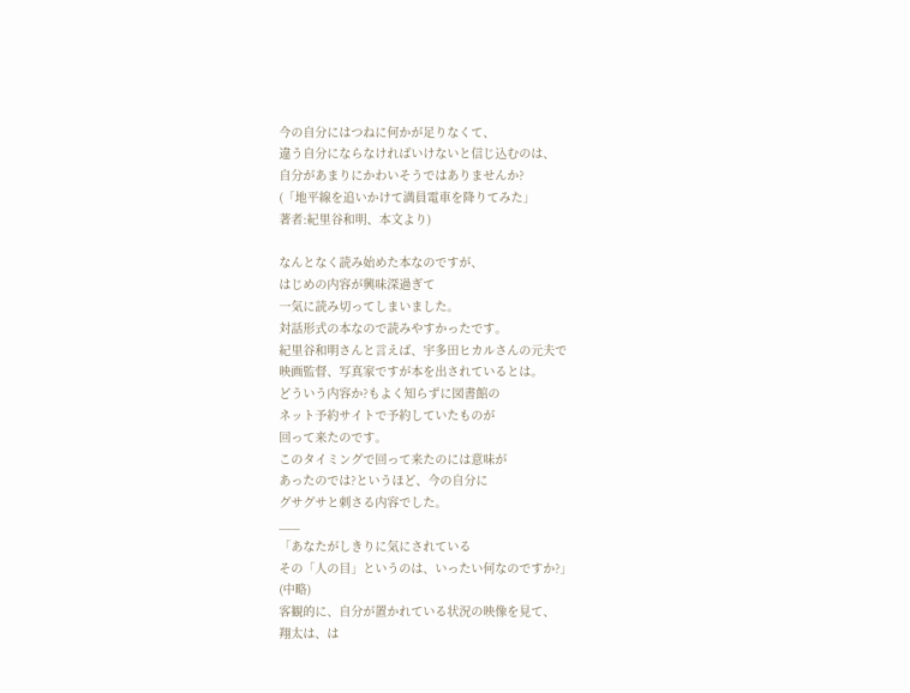今の自分にはつねに何かが足りなくて、
違う自分にならなければいけないと信じ込むのは、
自分があまりにかわいそうではありませんか?
(「地平線を追いかけて満員電車を降りてみた」
著者:紀里谷和明、本文より)

なんとなく読み始めた本なのですが、
はじめの内容が興味深過ぎて
一気に読み切ってしまいました。
対話形式の本なので読みやすかったです。
紀里谷和明さんと言えば、宇多田ヒカルさんの元夫で
映画監督、写真家ですが本を出されているとは。
どういう内容か?もよく知らずに図書館の
ネット予約サイトで予約していたものが
回って来たのです。
このタイミングで回って来たのには意味が
あったのでは?というほど、今の自分に
グサグサと刺さる内容でした。
___
「あなたがしきりに気にされている
その「人の目」というのは、いったい何なのですか?」
(中略)
客観的に、自分が置かれている状況の映像を見て、
翔太は、は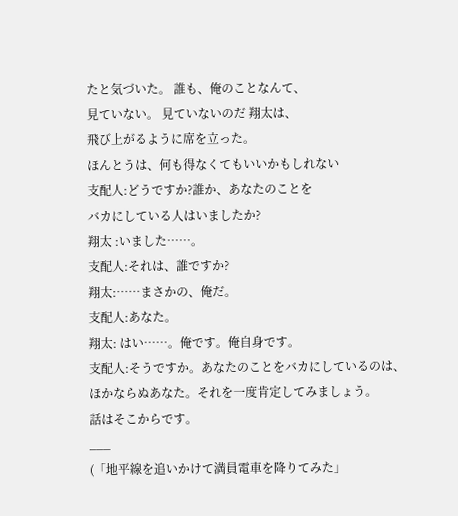たと気づいた。 誰も、俺のことなんて、
見ていない。 見ていないのだ 翔太は、
飛び上がるように席を立った。
ほんとうは、何も得なくてもいいかもしれない
支配人:どうですか?誰か、あなたのことを
バカにしている人はいましたか?
翔太 :いました⋯⋯。
支配人:それは、誰ですか?
翔太:⋯⋯まさかの、俺だ。
支配人:あなた。
翔太: はい⋯⋯。俺です。俺自身です。
支配人:そうですか。あなたのことをバカにしているのは、
ほかならぬあなた。それを一度肯定してみましょう。
話はそこからです。
___
(「地平線を追いかけて満員電車を降りてみた」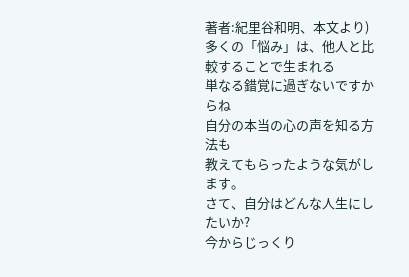著者:紀里谷和明、本文より)
多くの「悩み」は、他人と比較することで生まれる
単なる錯覚に過ぎないですからね
自分の本当の心の声を知る方法も
教えてもらったような気がします。
さて、自分はどんな人生にしたいか?
今からじっくり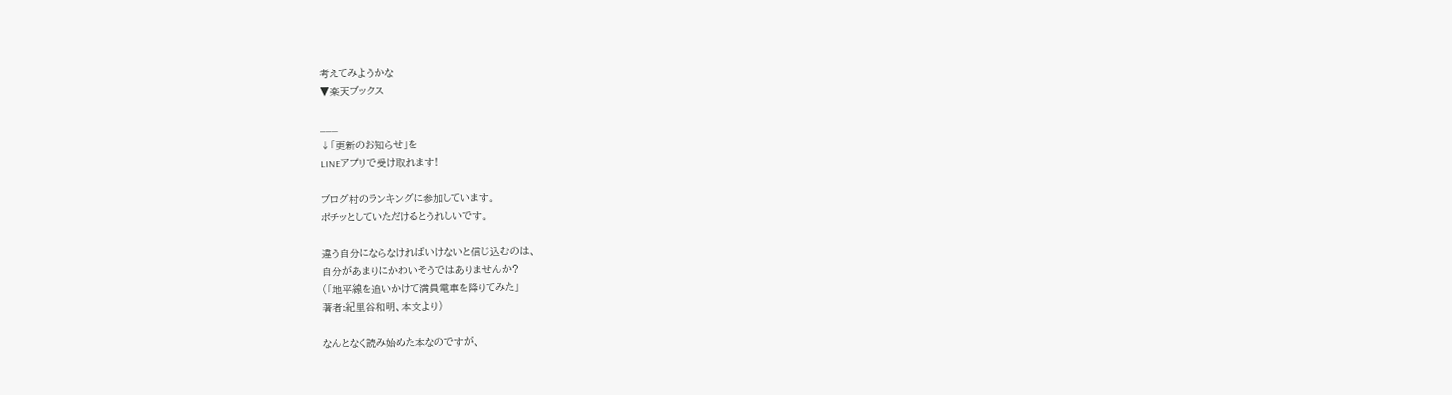考えてみようかな
▼楽天ブックス

___
↓「更新のお知らせ」を
LINEアプリで受け取れます!

ブログ村のランキングに参加しています。
ポチッとしていただけるとうれしいです。

違う自分にならなければいけないと信じ込むのは、
自分があまりにかわいそうではありませんか?
(「地平線を追いかけて満員電車を降りてみた」
著者:紀里谷和明、本文より)

なんとなく読み始めた本なのですが、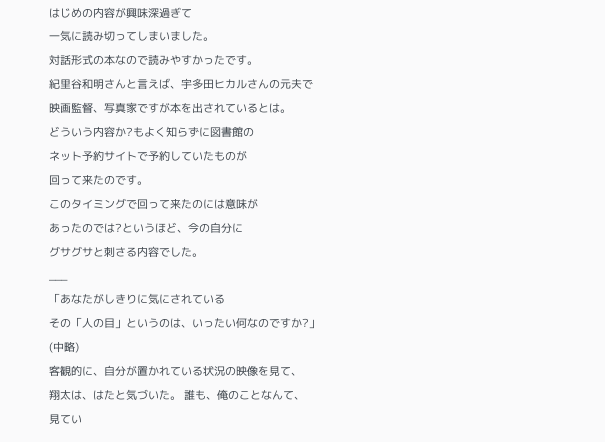はじめの内容が興味深過ぎて
一気に読み切ってしまいました。
対話形式の本なので読みやすかったです。
紀里谷和明さんと言えば、宇多田ヒカルさんの元夫で
映画監督、写真家ですが本を出されているとは。
どういう内容か?もよく知らずに図書館の
ネット予約サイトで予約していたものが
回って来たのです。
このタイミングで回って来たのには意味が
あったのでは?というほど、今の自分に
グサグサと刺さる内容でした。
___
「あなたがしきりに気にされている
その「人の目」というのは、いったい何なのですか?」
(中略)
客観的に、自分が置かれている状況の映像を見て、
翔太は、はたと気づいた。 誰も、俺のことなんて、
見てい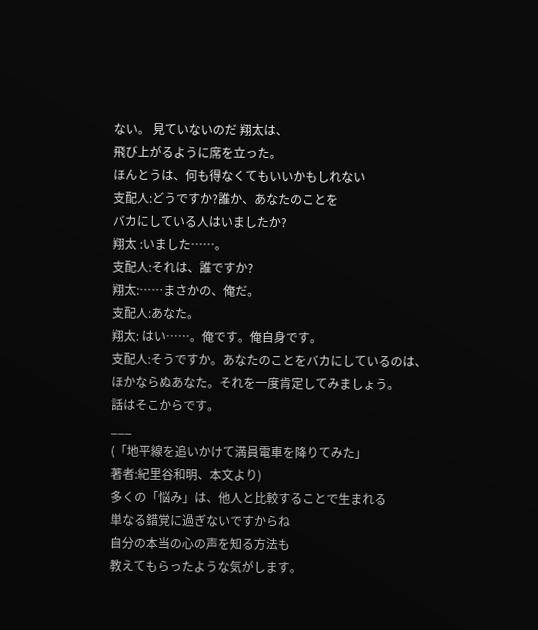ない。 見ていないのだ 翔太は、
飛び上がるように席を立った。
ほんとうは、何も得なくてもいいかもしれない
支配人:どうですか?誰か、あなたのことを
バカにしている人はいましたか?
翔太 :いました⋯⋯。
支配人:それは、誰ですか?
翔太:⋯⋯まさかの、俺だ。
支配人:あなた。
翔太: はい⋯⋯。俺です。俺自身です。
支配人:そうですか。あなたのことをバカにしているのは、
ほかならぬあなた。それを一度肯定してみましょう。
話はそこからです。
___
(「地平線を追いかけて満員電車を降りてみた」
著者:紀里谷和明、本文より)
多くの「悩み」は、他人と比較することで生まれる
単なる錯覚に過ぎないですからね
自分の本当の心の声を知る方法も
教えてもらったような気がします。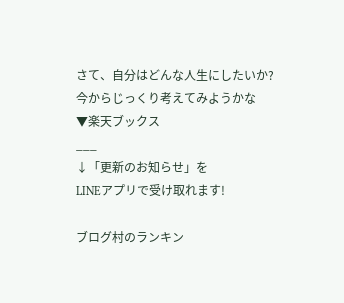さて、自分はどんな人生にしたいか?
今からじっくり考えてみようかな
▼楽天ブックス
___
↓「更新のお知らせ」を
LINEアプリで受け取れます!

ブログ村のランキン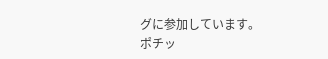グに参加しています。
ポチッ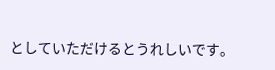としていただけるとうれしいです。